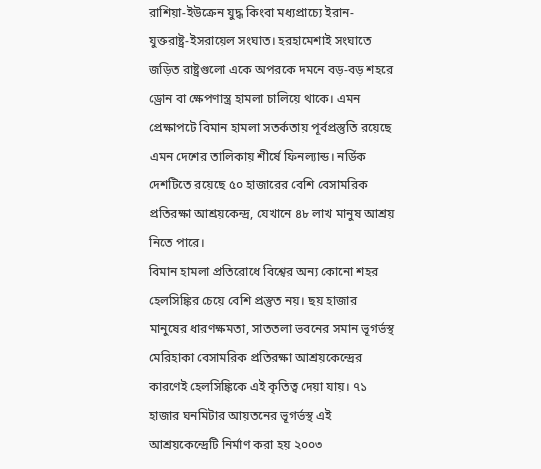রাশিয়া-ইউক্রেন যুদ্ধ কিংবা মধ্যপ্রাচ্যে ইরান-যুক্তরাষ্ট্র-ইসরায়েল সংঘাত। হরহামেশাই সংঘাতে জড়িত রাষ্ট্রগুলো একে অপরকে দমনে বড়-বড় শহরে ড্রোন বা ক্ষেপণাস্ত্র হামলা চালিয়ে থাকে। এমন প্রেক্ষাপটে বিমান হামলা সতর্কতায় পূর্বপ্রস্তুতি রয়েছে এমন দেশের তালিকায় শীর্ষে ফিনল্যান্ড। নর্ডিক দেশটিতে রয়েছে ৫০ হাজারের বেশি বেসামরিক প্রতিরক্ষা আশ্রয়কেন্দ্র, যেখানে ৪৮ লাখ মানুষ আশ্রয় নিতে পারে।
বিমান হামলা প্রতিরোধে বিশ্বের অন্য কোনো শহর হেলসিঙ্কির চেয়ে বেশি প্রস্তুত নয়। ছয় হাজার মানুষের ধারণক্ষমতা, সাততলা ভবনের সমান ভূগর্ভস্থ মেরিহাকা বেসামরিক প্রতিরক্ষা আশ্রয়কেন্দ্রের কারণেই হেলসিঙ্কিকে এই কৃতিত্ব দেয়া যায়। ৭১ হাজার ঘনমিটার আয়তনের ভূগর্ভস্থ এই আশ্রয়কেন্দ্রেটি নির্মাণ করা হয় ২০০৩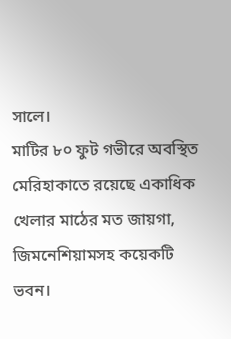সালে।
মাটির ৮০ ফুট গভীরে অবস্থিত মেরিহাকাতে রয়েছে একাধিক খেলার মাঠের মত জায়গা, জিমনেশিয়ামসহ কয়েকটি ভবন।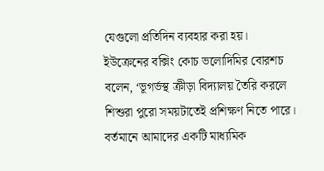যেগুলো প্রতিদিন ব্যবহার করা হয়।
ইউক্রেনের বক্সিং কোচ ভলোদিমির বোরশচ বলেন, ‘ভূগর্ভস্থ ক্রীড়া বিদ্যালয় তৈরি করলে শিশুরা পুরো সময়টাতেই প্রশিক্ষণ নিতে পারে। বর্তমানে আমাদের একটি মাধ্যমিক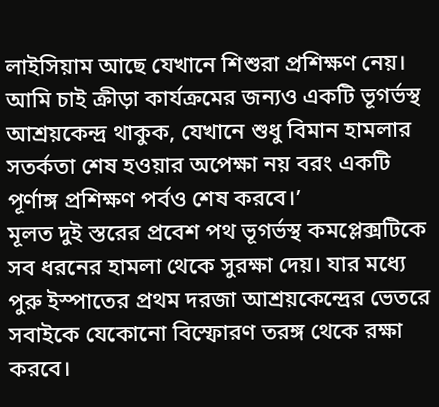লাইসিয়াম আছে যেখানে শিশুরা প্রশিক্ষণ নেয়। আমি চাই ক্রীড়া কার্যক্রমের জন্যও একটি ভূগর্ভস্থ আশ্রয়কেন্দ্র থাকুক, যেখানে শুধু বিমান হামলার সতর্কতা শেষ হওয়ার অপেক্ষা নয় বরং একটি পূর্ণাঙ্গ প্রশিক্ষণ পর্বও শেষ করবে।’
মূলত দুই স্তরের প্রবেশ পথ ভূগর্ভস্থ কমপ্লেক্সটিকে সব ধরনের হামলা থেকে সুরক্ষা দেয়। যার মধ্যে পুরু ইস্পাতের প্রথম দরজা আশ্রয়কেন্দ্রের ভেতরে সবাইকে যেকোনো বিস্ফোরণ তরঙ্গ থেকে রক্ষা করবে।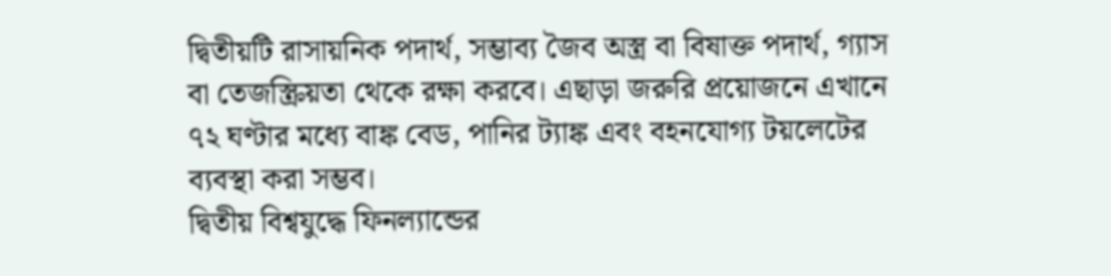দ্বিতীয়টি রাসায়নিক পদার্থ, সম্ভাব্য জৈব অস্ত্র বা বিষাক্ত পদার্থ, গ্যাস বা তেজস্ক্রিয়তা থেকে রক্ষা করবে। এছাড়া জরুরি প্রয়োজনে এখানে ৭২ ঘণ্টার মধ্যে বাঙ্ক বেড, পানির ট্যাঙ্ক এবং বহনযোগ্য টয়লেটের ব্যবস্থা করা সম্ভব।
দ্বিতীয় বিশ্বযুদ্ধে ফিনল্যান্ডের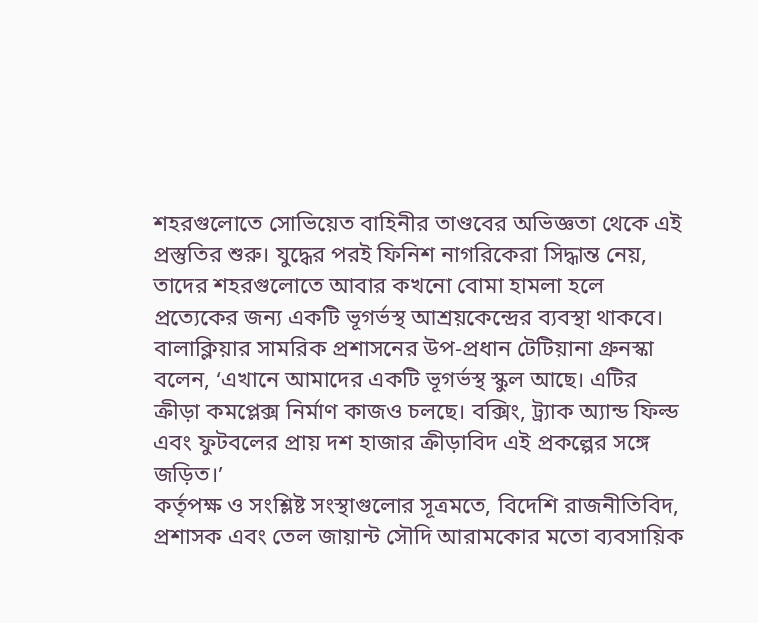শহরগুলোতে সোভিয়েত বাহিনীর তাণ্ডবের অভিজ্ঞতা থেকে এই প্রস্তুতির শুরু। যুদ্ধের পরই ফিনিশ নাগরিকেরা সিদ্ধান্ত নেয়, তাদের শহরগুলোতে আবার কখনো বোমা হামলা হলে প্রত্যেকের জন্য একটি ভূগর্ভস্থ আশ্রয়কেন্দ্রের ব্যবস্থা থাকবে।
বালাক্লিয়ার সামরিক প্রশাসনের উপ-প্রধান টেটিয়ানা গ্রুনস্কা বলেন, ‘এখানে আমাদের একটি ভূগর্ভস্থ স্কুল আছে। এটির ক্রীড়া কমপ্লেক্স নির্মাণ কাজও চলছে। বক্সিং, ট্র্যাক অ্যান্ড ফিল্ড এবং ফুটবলের প্রায় দশ হাজার ক্রীড়াবিদ এই প্রকল্পের সঙ্গে জড়িত।’
কর্তৃপক্ষ ও সংশ্লিষ্ট সংস্থাগুলোর সূত্রমতে, বিদেশি রাজনীতিবিদ, প্রশাসক এবং তেল জায়ান্ট সৌদি আরামকোর মতো ব্যবসায়িক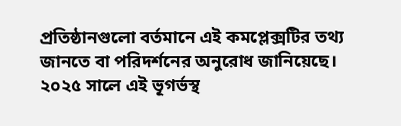প্রতিষ্ঠানগুলো বর্তমানে এই কমপ্লেক্সটির তথ্য জানতে বা পরিদর্শনের অনুরোধ জানিয়েছে। ২০২৫ সালে এই ভূগর্ভস্থ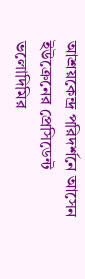আশ্রয়কেন্দ্র পরিদর্শনে আসেন ইউক্রেনের প্রেসিডেন্ট ভলোদিমির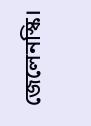জেলেনস্কি।